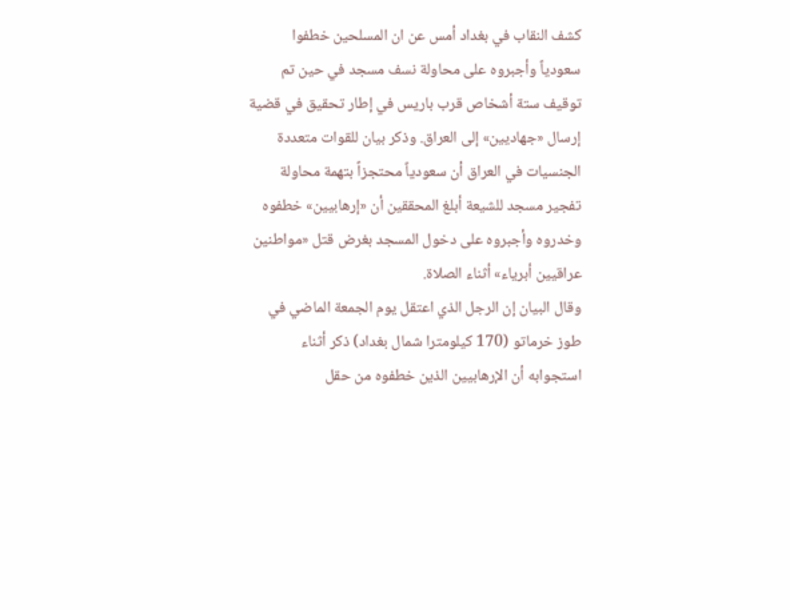كشف النقاب في بغداد أمس عن ان المسلحين خطفوا سعودياً وأجبروه على محاولة نسف مسجد في حين تم توقيف ستة أشخاص قرب باريس في إطار تحقيق في قضية إرسال «جهاديين» إلى العراق. وذكر بيان للقوات متعددة الجنسيات في العراق أن سعودياً محتجزاً بتهمة محاولة تفجير مسجد للشيعة أبلغ المحققين أن «إرهابيين» خطفوه وخدروه وأجبروه على دخول المسجد بغرض قتل «مواطنين عراقيين أبرياء» أثناء الصلاة.
وقال البيان إن الرجل الذي اعتقل يوم الجمعة الماضي في طوز خرماتو (170 كيلومترا شمال بغداد) ذكر أثناء استجوابه أن الإرهابيين الذين خطفوه من حقل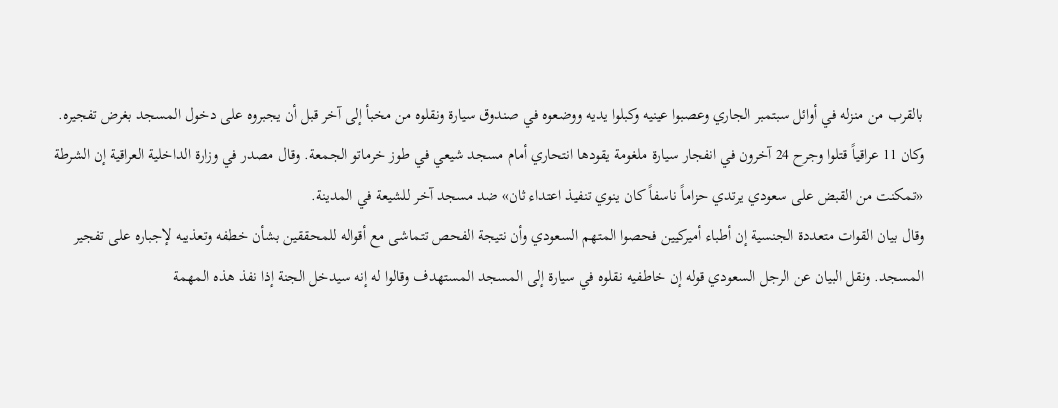بالقرب من منزله في أوائل سبتمبر الجاري وعصبوا عينيه وكبلوا يديه ووضعوه في صندوق سيارة ونقلوه من مخبأ إلى آخر قبل أن يجبروه على دخول المسجد بغرض تفجيره.
وكان 11 عراقياً قتلوا وجرح 24 آخرون في انفجار سيارة ملغومة يقودها انتحاري أمام مسجد شيعي في طوز خرماتو الجمعة. وقال مصدر في وزارة الداخلية العراقية إن الشرطة «تمكنت من القبض على سعودي يرتدي حزاماً ناسفاً كان ينوي تنفيذ اعتداء ثان» ضد مسجد آخر للشيعة في المدينة.
وقال بيان القوات متعددة الجنسية إن أطباء أميركيين فحصوا المتهم السعودي وأن نتيجة الفحص تتماشى مع أقواله للمحققين بشأن خطفه وتعذيبه لإجباره على تفجير المسجد. ونقل البيان عن الرجل السعودي قوله إن خاطفيه نقلوه في سيارة إلى المسجد المستهدف وقالوا له إنه سيدخل الجنة إذا نفذ هذه المهمة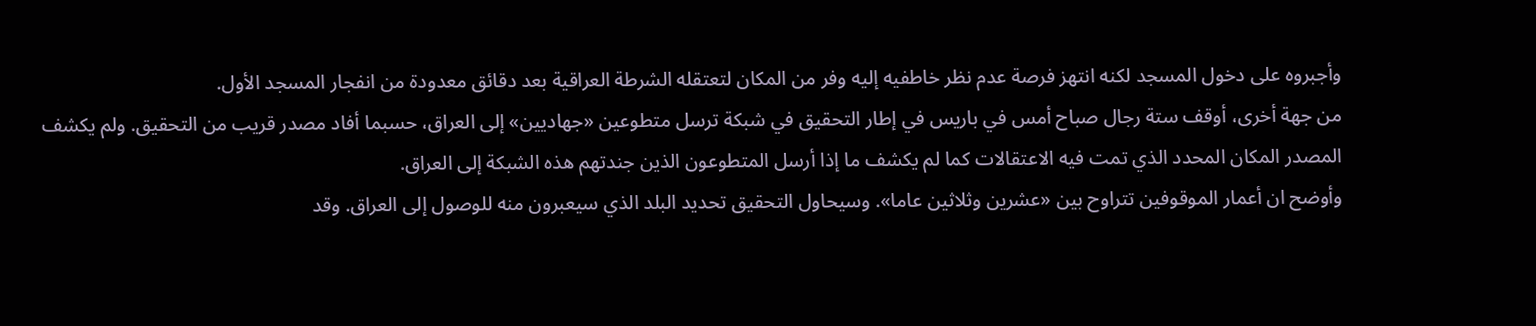وأجبروه على دخول المسجد لكنه انتهز فرصة عدم نظر خاطفيه إليه وفر من المكان لتعتقله الشرطة العراقية بعد دقائق معدودة من انفجار المسجد الأول.
من جهة أخرى، أوقف ستة رجال صباح أمس في باريس في إطار التحقيق في شبكة ترسل متطوعين «جهاديين» إلى العراق، حسبما أفاد مصدر قريب من التحقيق. ولم يكشف المصدر المكان المحدد الذي تمت فيه الاعتقالات كما لم يكشف ما إذا أرسل المتطوعون الذين جندتهم هذه الشبكة إلى العراق.
وأوضح ان أعمار الموقوفين تتراوح بين «عشرين وثلاثين عاما». وسيحاول التحقيق تحديد البلد الذي سيعبرون منه للوصول إلى العراق. وقد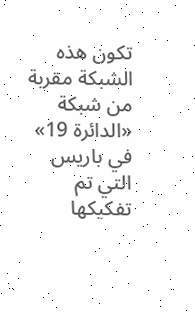تكون هذه الشبكة مقربة من شبكة «الدائرة 19» في باريس التي تم تفكيكها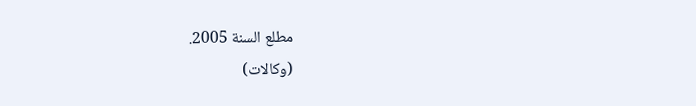مطلع السنة 2005.
(وكالات)